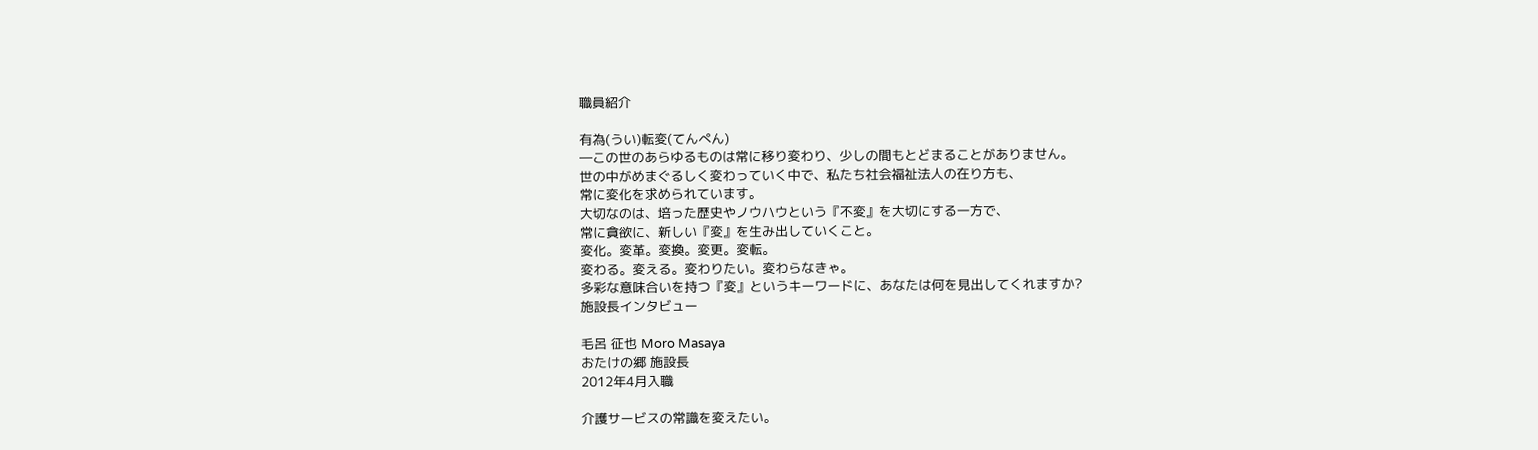職員紹介

有為(うい)転変(てんぺん)
―この世のあらゆるものは常に移り変わり、少しの間もとどまることがありません。
世の中がめまぐるしく変わっていく中で、私たち社会福祉法人の在り方も、
常に変化を求められています。
大切なのは、培った歴史やノウハウという『不変』を大切にする一方で、
常に貪欲に、新しい『変』を生み出していくこと。
変化。変革。変換。変更。変転。
変わる。変える。変わりたい。変わらなきゃ。
多彩な意味合いを持つ『変』というキーワードに、あなたは何を見出してくれますか?
施設長インタビュー

毛呂 征也 Moro Masaya
おたけの郷 施設長
2012年4月入職

介護サービスの常識を変えたい。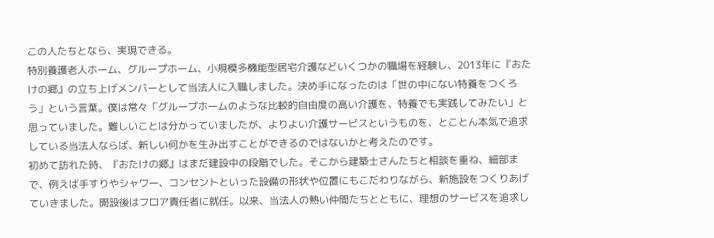この人たちとなら、実現できる。
特別養護老人ホーム、グループホーム、小規模多機能型居宅介護などいくつかの職場を経験し、2013年に『おたけの郷』の立ち上げメンバーとして当法人に入職しました。決め手になったのは「世の中にない特養をつくろう」という言葉。僕は常々「グループホームのような比較的自由度の高い介護を、特養でも実践してみたい」と思っていました。難しいことは分かっていましたが、よりよい介護サービスというものを、とことん本気で追求している当法人ならば、新しい何かを生み出すことができるのではないかと考えたのです。
初めて訪れた時、『おたけの郷』はまだ建設中の段階でした。そこから建築士さんたちと相談を重ね、細部まで、例えば手すりやシャワー、コンセントといった設備の形状や位置にもこだわりながら、新施設をつくりあげていきました。開設後はフロア責任者に就任。以来、当法人の熱い仲間たちとともに、理想のサービスを追求し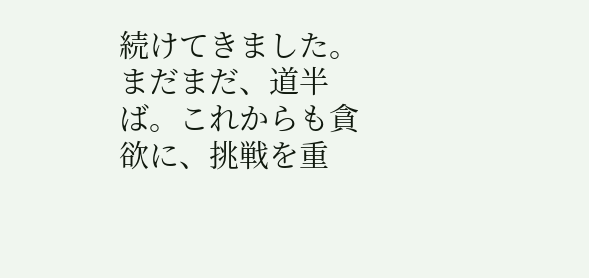続けてきました。まだまだ、道半ば。これからも貪欲に、挑戦を重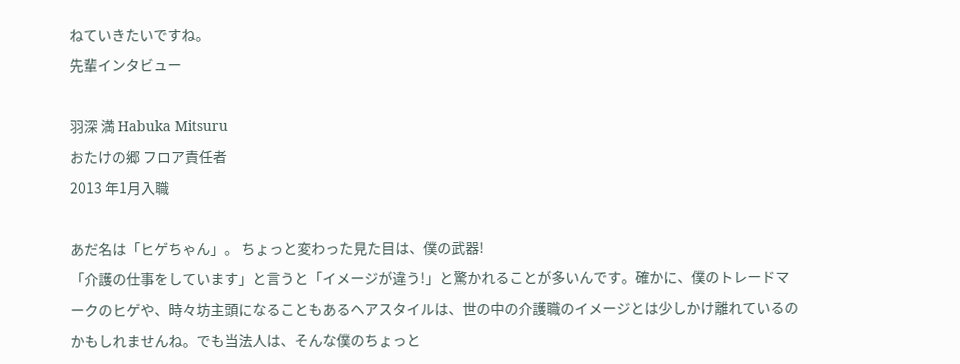ねていきたいですね。
先輩インタビュー

羽深 満 Habuka Mitsuru
おたけの郷 フロア責任者
2013 年1月入職

あだ名は「ヒゲちゃん」。 ちょっと変わった見た目は、僕の武器!
「介護の仕事をしています」と言うと「イメージが違う!」と驚かれることが多いんです。確かに、僕のトレードマークのヒゲや、時々坊主頭になることもあるヘアスタイルは、世の中の介護職のイメージとは少しかけ離れているのかもしれませんね。でも当法人は、そんな僕のちょっと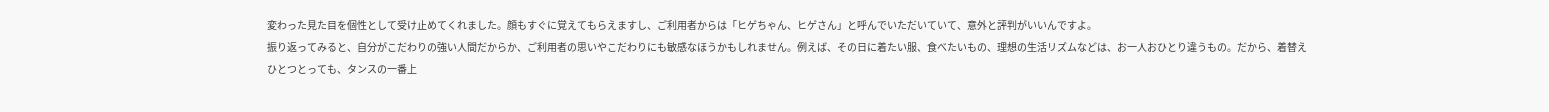変わった見た目を個性として受け止めてくれました。顔もすぐに覚えてもらえますし、ご利用者からは「ヒゲちゃん、ヒゲさん」と呼んでいただいていて、意外と評判がいいんですよ。
振り返ってみると、自分がこだわりの強い人間だからか、ご利用者の思いやこだわりにも敏感なほうかもしれません。例えば、その日に着たい服、食べたいもの、理想の生活リズムなどは、お一人おひとり違うもの。だから、着替えひとつとっても、タンスの一番上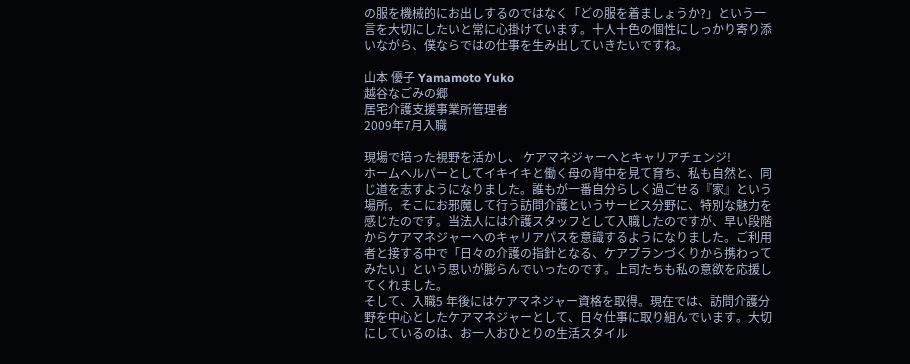の服を機械的にお出しするのではなく「どの服を着ましょうか?」という一言を大切にしたいと常に心掛けています。十人十色の個性にしっかり寄り添いながら、僕ならではの仕事を生み出していきたいですね。

山本 優子 Yamamoto Yuko
越谷なごみの郷
居宅介護支援事業所管理者
2009年7月入職

現場で培った視野を活かし、 ケアマネジャーへとキャリアチェンジ!
ホームヘルパーとしてイキイキと働く母の背中を見て育ち、私も自然と、同じ道を志すようになりました。誰もが一番自分らしく過ごせる『家』という場所。そこにお邪魔して行う訪問介護というサービス分野に、特別な魅力を感じたのです。当法人には介護スタッフとして入職したのですが、早い段階からケアマネジャーへのキャリアパスを意識するようになりました。ご利用者と接する中で「日々の介護の指針となる、ケアプランづくりから携わってみたい」という思いが膨らんでいったのです。上司たちも私の意欲を応援してくれました。
そして、入職5 年後にはケアマネジャー資格を取得。現在では、訪問介護分野を中心としたケアマネジャーとして、日々仕事に取り組んでいます。大切にしているのは、お一人おひとりの生活スタイル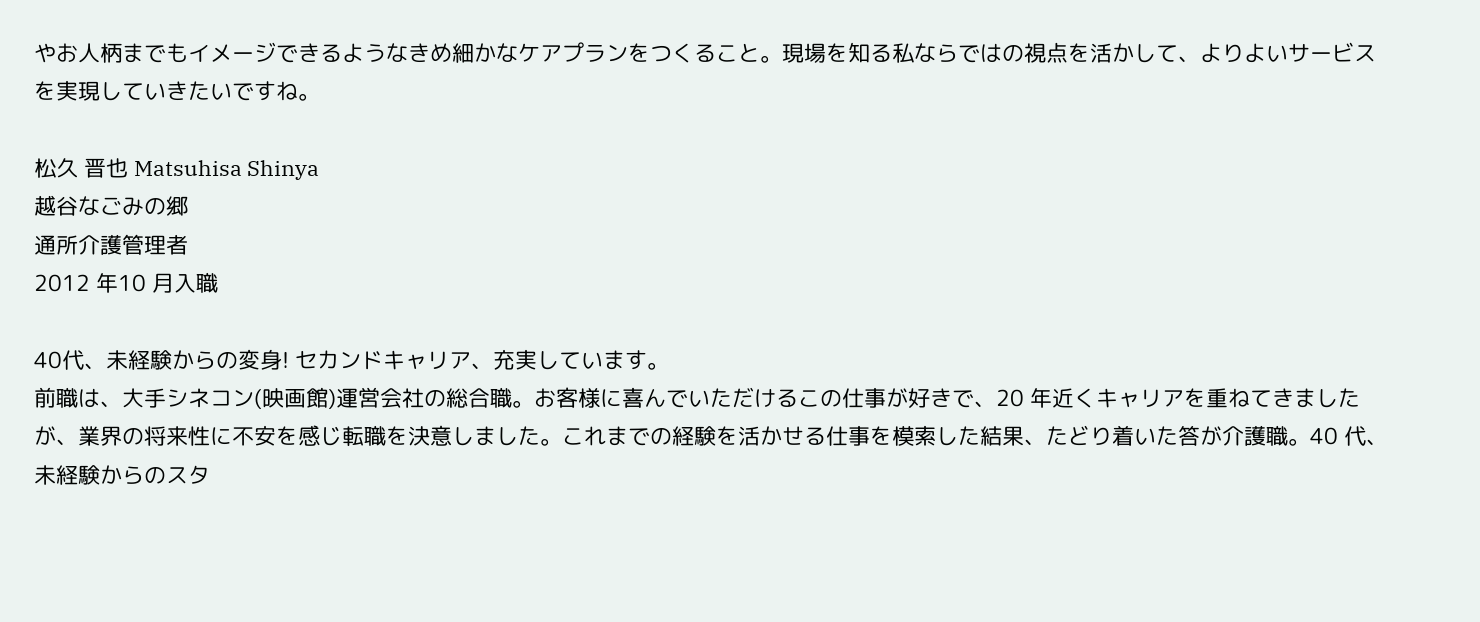やお人柄までもイメージできるようなきめ細かなケアプランをつくること。現場を知る私ならではの視点を活かして、よりよいサービスを実現していきたいですね。

松久 晋也 Matsuhisa Shinya
越谷なごみの郷
通所介護管理者
2012 年10 月入職

40代、未経験からの変身! セカンドキャリア、充実しています。
前職は、大手シネコン(映画館)運営会社の総合職。お客様に喜んでいただけるこの仕事が好きで、20 年近くキャリアを重ねてきましたが、業界の将来性に不安を感じ転職を決意しました。これまでの経験を活かせる仕事を模索した結果、たどり着いた答が介護職。40 代、未経験からのスタ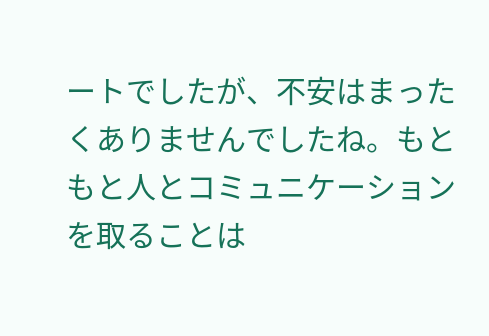ートでしたが、不安はまったくありませんでしたね。もともと人とコミュニケーションを取ることは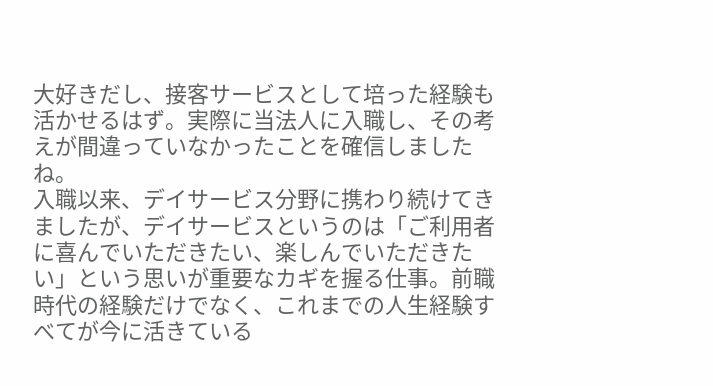大好きだし、接客サービスとして培った経験も活かせるはず。実際に当法人に入職し、その考えが間違っていなかったことを確信しましたね。
入職以来、デイサービス分野に携わり続けてきましたが、デイサービスというのは「ご利用者に喜んでいただきたい、楽しんでいただきたい」という思いが重要なカギを握る仕事。前職時代の経験だけでなく、これまでの人生経験すべてが今に活きている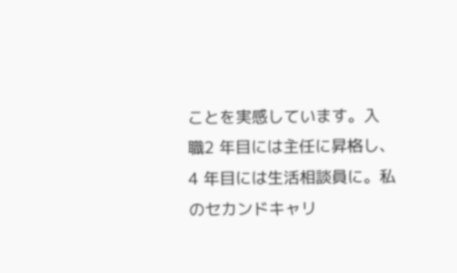ことを実感しています。入職2 年目には主任に昇格し、4 年目には生活相談員に。私のセカンドキャリ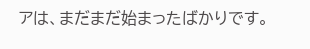アは、まだまだ始まったばかりです。